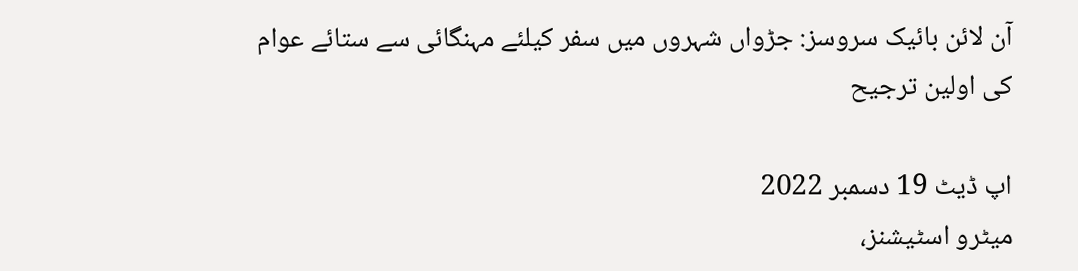آن لائن بائیک سروسز: جڑواں شہروں میں سفر کیلئے مہنگائی سے ستائے عوام کی اولین ترجیح

اپ ڈیٹ 19 دسمبر 2022
میٹرو اسٹیشنز،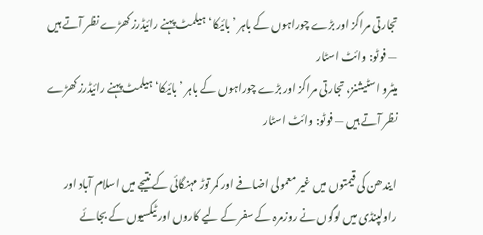تجارتی مراکز اور بڑے چوراہوں کے باہر ’بائیکا‘ ہیلمٹ پہنے رائیڈرز کھڑے نظر آتے ہیں — فوٹو: وائٹ اسٹار
میٹرو اسٹیشنز، تجارتی مراکز اور بڑے چوراہوں کے باہر ’بائیکا‘ ہیلمٹ پہنے رائیڈرز کھڑے نظر آتے ہیں — فوٹو: وائٹ اسٹار

ایندھن کی قیمتوں میں غیر معمولی اضافے اور کمر توڑ مہنگائی کے نتیجے میں اسلام آباد اور راولپنڈی میں لوگوں نے روزمرہ کے سفر کے لیے کاروں اور ٹیکسیوں کے بجائے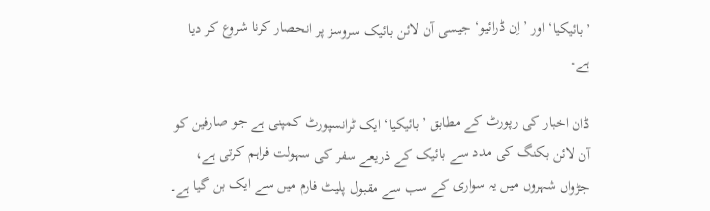’بائیکیا‘ اور ’اِن ڈرائیو‘ جیسی آن لائن بائیک سروسز پر انحصار کرنا شروع کر دیا ہے۔

ڈان اخبار کی رپورٹ کے مطابق ’بائیکیا‘ ایک ٹرانسپورٹ کمپنی ہے جو صارفین کو آن لائن بکنگ کی مدد سے بائیک کے ذریعے سفر کی سہولت فراہم کرتی ہے، جڑواں شہروں میں یہ سواری کے سب سے مقبول پلیٹ فارم میں سے ایک بن گیا ہے۔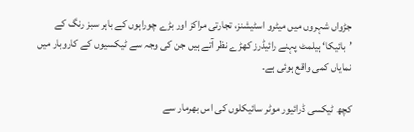جڑواں شہروں میں میٹرو اسٹیشنز، تجارتی مراکز اور بڑے چوراہوں کے باہر سبز رنگ کے ’بائیکا‘ ہیلمٹ پہنے رائیڈرز کھڑے نظر آتے ہیں جن کی وجہ سے ٹیکسیوں کے کاروبار میں نمایاں کمی واقع ہوئی ہے۔

کچھ ٹیکسی ڈرائیور موٹر سائیکلوں کی اس بھرمار سے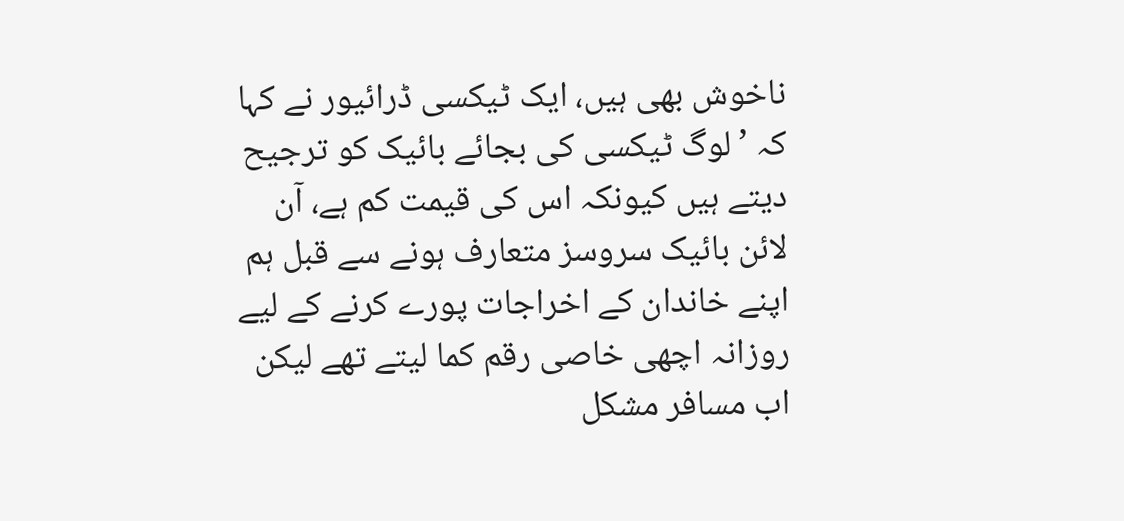ناخوش بھی ہیں، ایک ٹیکسی ڈرائیور نے کہا کہ ’لوگ ٹیکسی کی بجائے بائیک کو ترجیح دیتے ہیں کیونکہ اس کی قیمت کم ہے، آن لائن بائیک سروسز متعارف ہونے سے قبل ہم اپنے خاندان کے اخراجات پورے کرنے کے لیے روزانہ اچھی خاصی رقم کما لیتے تھے لیکن اب مسافر مشکل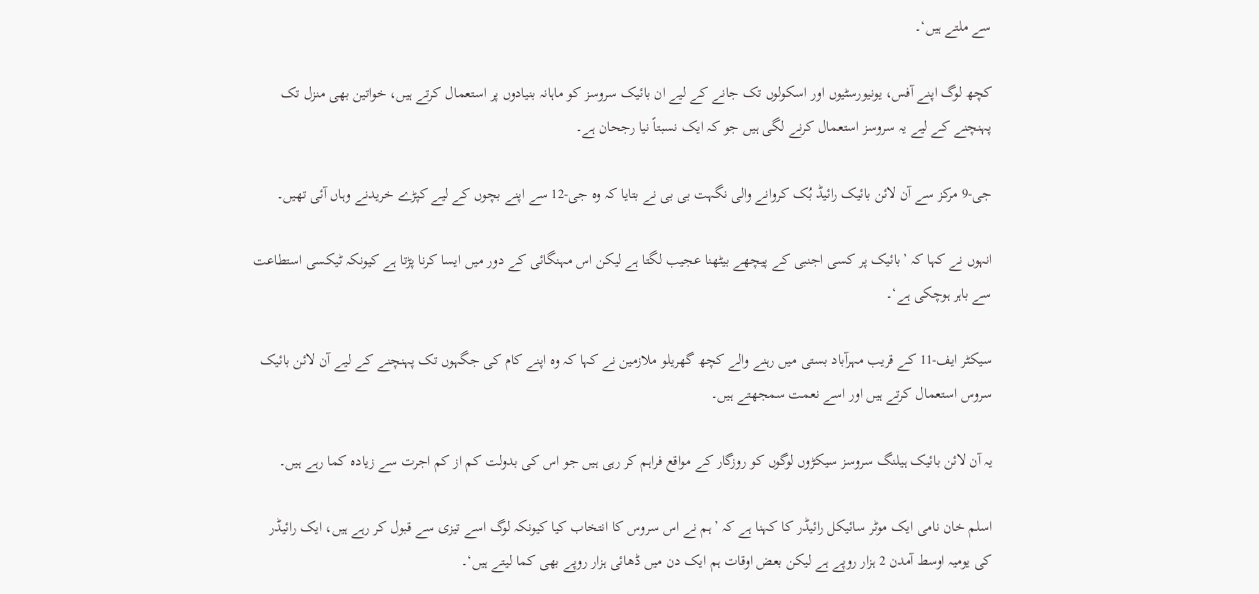سے ملتے ہیں‘۔

کچھ لوگ اپنے آفس، یونیورسٹیوں اور اسکولوں تک جانے کے لیے ان بائیک سروسز کو ماہانہ بنیادوں پر استعمال کرتے ہیں، خواتین بھی منزل تک پہنچنے کے لیے یہ سروسز استعمال کرنے لگی ہیں جو کہ ایک نسبتاً نیا رجحان ہے۔

جی-9 مرکز سے آن لائن بائیک رائیڈ بُک کروانے والی نگہت بی بی نے بتایا کہ وہ جی-12 سے اپنے بچوں کے لیے کپڑے خریدنے وہاں آئی تھیں۔

انہوں نے کہا کہ ’بائیک پر کسی اجنبی کے پیچھے بیٹھنا عجیب لگتا ہے لیکن اس مہنگائی کے دور میں ایسا کرنا پڑتا ہے کیونکہ ٹیکسی استطاعت سے باہر ہوچکی ہے‘۔

سیکٹر ایف-11 کے قریب مہرآباد بستی میں رہنے والے کچھ گھریلو ملازمین نے کہا کہ وہ اپنے کام کی جگہوں تک پہنچنے کے لیے آن لائن بائیک سروس استعمال کرتے ہیں اور اسے نعمت سمجھتے ہیں۔

یہ آن لائن بائیک ہیلنگ سروسز سیکڑوں لوگوں کو روزگار کے مواقع فراہم کر رہی ہیں جو اس کی بدولت کم از کم اجرت سے زیادہ کما رہے ہیں۔

اسلم خان نامی ایک موٹر سائیکل رائیڈر کا کہنا ہے کہ ’ہم نے اس سروس کا انتخاب کیا کیونکہ لوگ اسے تیزی سے قبول کر رہے ہیں، ایک رائیڈر کی یومیہ اوسط آمدن 2 ہزار روپے ہے لیکن بعض اوقات ہم ایک دن میں ڈھائی ہزار روپے بھی کما لیتے ہیں‘۔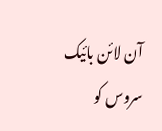آن لائن بائیک سروس کو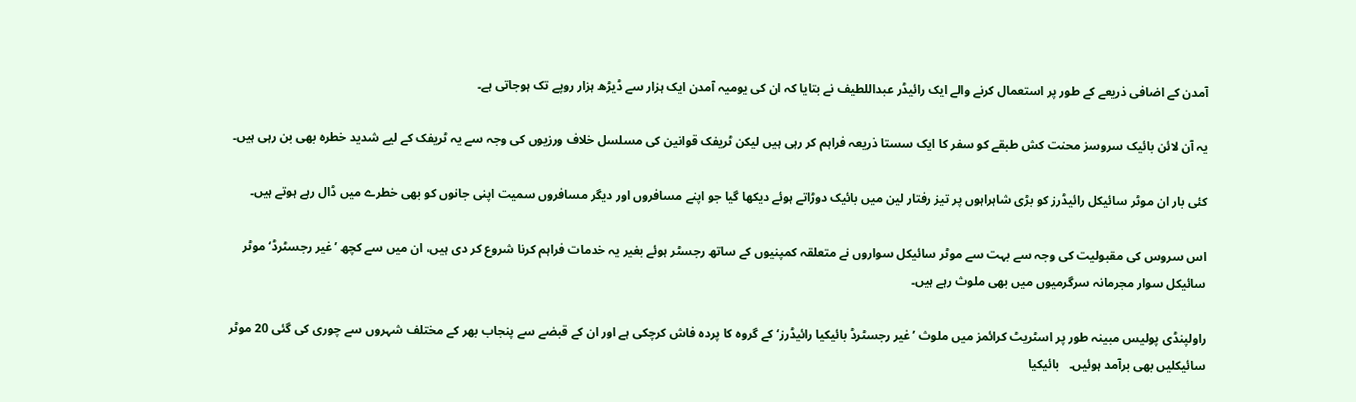آمدن کے اضافی ذریعے کے طور پر استعمال کرنے والے ایک رائیڈر عبداللطیف نے بتایا کہ ان کی یومیہ آمدن ایک ہزار سے ڈیڑھ ہزار روپے تک ہوجاتی ہے۔

یہ آن لائن بائیک سروسز محنت کش طبقے کو سفر کا ایک سستا ذریعہ فراہم کر رہی ہیں لیکن ٹریفک قوانین کی مسلسل خلاف ورزیوں کی وجہ سے یہ ٹریفک کے لیے شدید خطرہ بھی بن رہی ہیں۔

کئی بار ان موٹر سائیکل رائیڈرز کو بڑی شاہراہوں پر تیز رفتار لین میں بائیک دوڑاتے ہوئے دیکھا گیا جو اپنے مسافروں اور دیگر مسافروں سمیت اپنی جانوں کو بھی خطرے میں ڈال رہے ہوتے ہیں۔

اس سروس کی مقبولیت کی وجہ سے بہت سے موٹر سائیکل سواروں نے متعلقہ کمپنیوں کے ساتھ رجسٹر ہوئے بغیر یہ خدمات فراہم کرنا شروع کر دی ہیں، ان میں سے کچھ ’غیر رجسٹرڈ‘ موٹر سائیکل سوار مجرمانہ سرگرمیوں میں بھی ملوث رہے ہیں۔

راولپنڈی پولیس مبینہ طور پر اسٹریٹ کرائمز میں ملوث ’غیر رجسٹرڈ بائیکیا رائیڈرز‘ کے گروہ کا پردہ فاش کرچکی ہے اور ان کے قبضے سے پنجاب بھر کے مختلف شہروں سے چوری کی گئی 20 موٹر سائیکلیں بھی برآمد ہوئیں۔   بائیکیا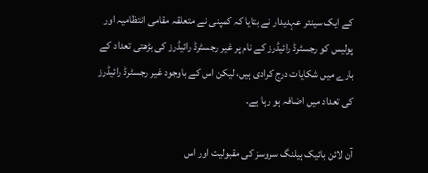کے ایک سینئر عہدیدار نے بتایا کہ کمپنی نے متعلقہ مقامی انتظامیہ اور پولیس کو رجسٹرڈ رائیڈرز کے نام پر غیر رجسٹرڈ رائیڈرز کی بڑھتی تعداد کے بارے میں شکایات درج کرادی ہیں، لیکن اس کے باوجود غیر رجسٹرڈ رائیڈرز کی تعداد میں اضافہ ہو رہا ہے۔

آن لائن بائیک ہیلنگ سروسز کی مقبولیت اور اس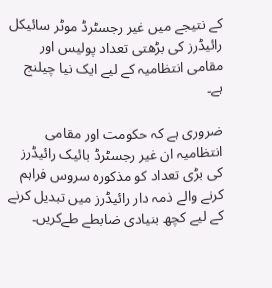کے نتیجے میں غیر رجسٹرڈ موٹر سائیکل رائیڈرز کی بڑھتی تعداد پولیس اور مقامی انتظامیہ کے لیے ایک نیا چیلنج ہے۔

ضروری ہے کہ حکومت اور مقامی انتظامیہ ان غیر رجسٹرڈ بائیک رائیڈرز کی بڑی تعداد کو مذکورہ سروس فراہم کرنے والے ذمہ دار رائیڈرز میں تبدیل کرنے کے لیے کچھ بنیادی ضابطے طےکریں۔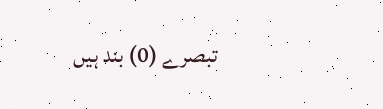تبصرے (0) بند ہیں